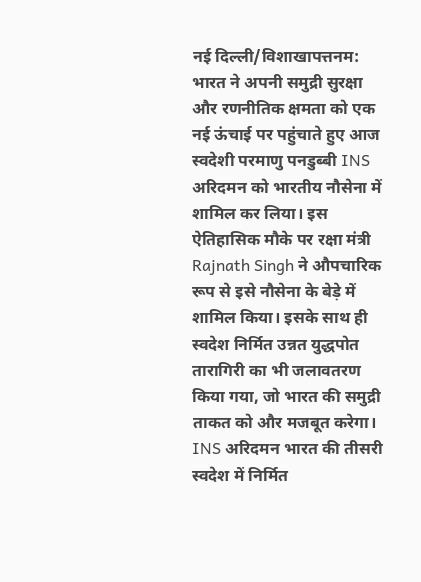नई दिल्ली/विशाखापत्तनम: भारत ने अपनी समुद्री सुरक्षा और रणनीतिक क्षमता को एक नई ऊंचाई पर पहुंचाते हुए आज स्वदेशी परमाणु पनडुब्बी INS अरिदमन को भारतीय नौसेना में शामिल कर लिया। इस ऐतिहासिक मौके पर रक्षा मंत्री Rajnath Singh ने औपचारिक रूप से इसे नौसेना के बेड़े में शामिल किया। इसके साथ ही स्वदेश निर्मित उन्नत युद्धपोत तारागिरी का भी जलावतरण किया गया, जो भारत की समुद्री ताकत को और मजबूत करेगा।
INS अरिदमन भारत की तीसरी स्वदेश में निर्मित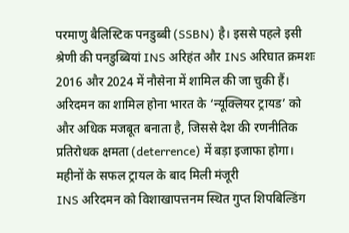परमाणु बैलिस्टिक पनडुब्बी (SSBN) है। इससे पहले इसी श्रेणी की पनडुब्बियां INS अरिहंत और INS अरिघात क्रमशः 2016 और 2024 में नौसेना में शामिल की जा चुकी हैं। अरिदमन का शामिल होना भारत के ‘न्यूक्लियर ट्रायड’ को और अधिक मजबूत बनाता है, जिससे देश की रणनीतिक प्रतिरोधक क्षमता (deterrence) में बड़ा इजाफा होगा।
महीनों के सफल ट्रायल के बाद मिली मंजूरी
INS अरिदमन को विशाखापत्तनम स्थित गुप्त शिपबिल्डिंग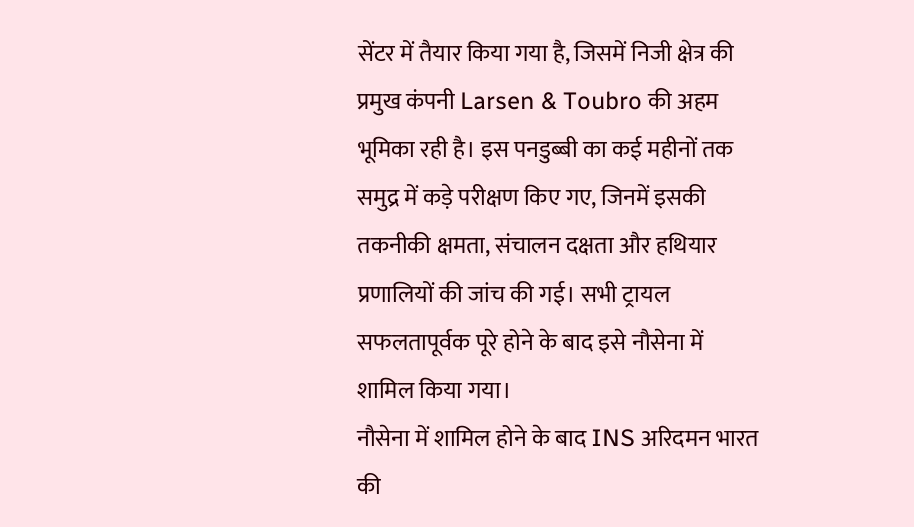सेंटर में तैयार किया गया है, जिसमें निजी क्षेत्र की प्रमुख कंपनी Larsen & Toubro की अहम भूमिका रही है। इस पनडुब्बी का कई महीनों तक समुद्र में कड़े परीक्षण किए गए, जिनमें इसकी तकनीकी क्षमता, संचालन दक्षता और हथियार प्रणालियों की जांच की गई। सभी ट्रायल सफलतापूर्वक पूरे होने के बाद इसे नौसेना में शामिल किया गया।
नौसेना में शामिल होने के बाद INS अरिदमन भारत की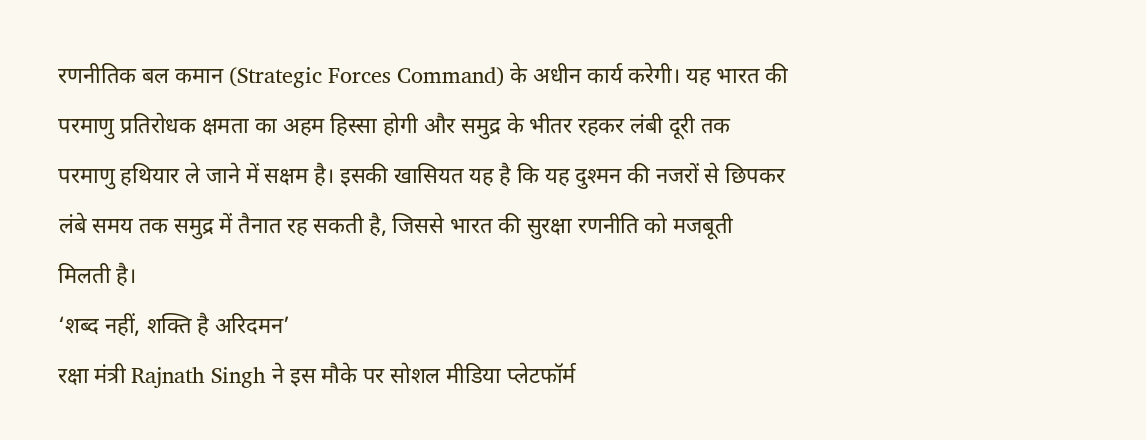रणनीतिक बल कमान (Strategic Forces Command) के अधीन कार्य करेगी। यह भारत की परमाणु प्रतिरोधक क्षमता का अहम हिस्सा होगी और समुद्र के भीतर रहकर लंबी दूरी तक परमाणु हथियार ले जाने में सक्षम है। इसकी खासियत यह है कि यह दुश्मन की नजरों से छिपकर लंबे समय तक समुद्र में तैनात रह सकती है, जिससे भारत की सुरक्षा रणनीति को मजबूती मिलती है।
‘शब्द नहीं, शक्ति है अरिदमन’
रक्षा मंत्री Rajnath Singh ने इस मौके पर सोशल मीडिया प्लेटफॉर्म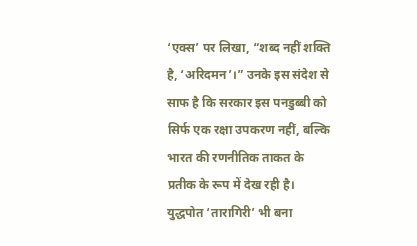‘एक्स’ पर लिखा, “शब्द नहीं शक्ति है, ‘अरिदमन’।” उनके इस संदेश से साफ है कि सरकार इस पनडुब्बी को सिर्फ एक रक्षा उपकरण नहीं, बल्कि भारत की रणनीतिक ताकत के प्रतीक के रूप में देख रही है।
युद्धपोत ‘तारागिरी’ भी बना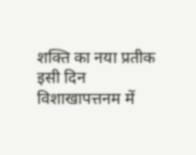शक्ति का नया प्रतीक
इसी दिन विशाखापत्तनम में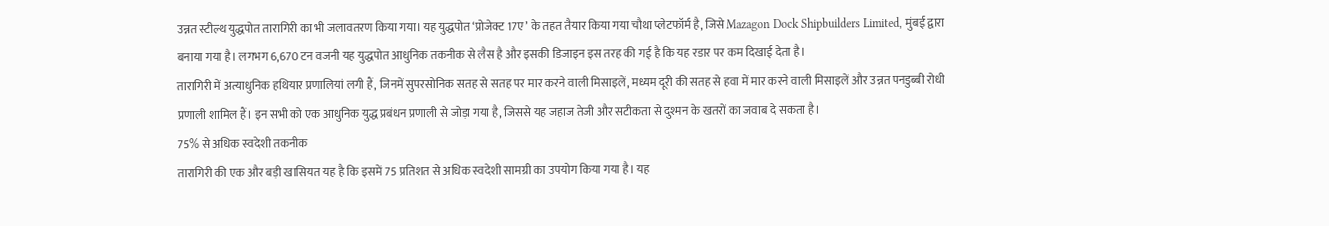उन्नत स्टील्थ युद्धपोत तारागिरी का भी जलावतरण किया गया। यह युद्धपोत ‘प्रोजेक्ट 17ए’ के तहत तैयार किया गया चौथा प्लेटफॉर्म है, जिसे Mazagon Dock Shipbuilders Limited, मुंबई द्वारा बनाया गया है। लगभग 6,670 टन वजनी यह युद्धपोत आधुनिक तकनीक से लैस है और इसकी डिजाइन इस तरह की गई है कि यह रडार पर कम दिखाई देता है।
तारागिरी में अत्याधुनिक हथियार प्रणालियां लगी हैं, जिनमें सुपरसोनिक सतह से सतह पर मार करने वाली मिसाइलें, मध्यम दूरी की सतह से हवा में मार करने वाली मिसाइलें और उन्नत पनडुब्बी रोधी प्रणाली शामिल हैं। इन सभी को एक आधुनिक युद्ध प्रबंधन प्रणाली से जोड़ा गया है, जिससे यह जहाज तेजी और सटीकता से दुश्मन के खतरों का जवाब दे सकता है।
75% से अधिक स्वदेशी तकनीक
तारागिरी की एक और बड़ी खासियत यह है कि इसमें 75 प्रतिशत से अधिक स्वदेशी सामग्री का उपयोग किया गया है। यह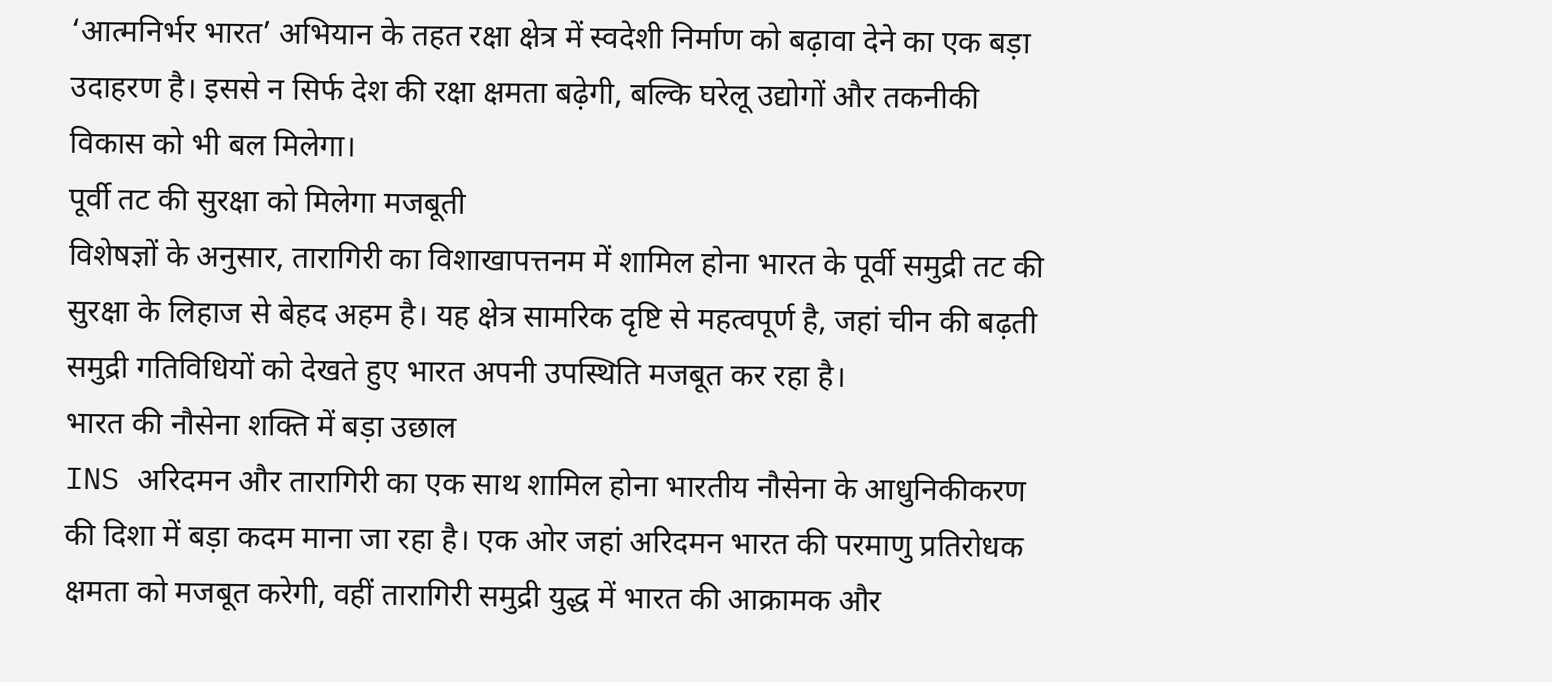‘आत्मनिर्भर भारत’ अभियान के तहत रक्षा क्षेत्र में स्वदेशी निर्माण को बढ़ावा देने का एक बड़ा उदाहरण है। इससे न सिर्फ देश की रक्षा क्षमता बढ़ेगी, बल्कि घरेलू उद्योगों और तकनीकी विकास को भी बल मिलेगा।
पूर्वी तट की सुरक्षा को मिलेगा मजबूती
विशेषज्ञों के अनुसार, तारागिरी का विशाखापत्तनम में शामिल होना भारत के पूर्वी समुद्री तट की सुरक्षा के लिहाज से बेहद अहम है। यह क्षेत्र सामरिक दृष्टि से महत्वपूर्ण है, जहां चीन की बढ़ती समुद्री गतिविधियों को देखते हुए भारत अपनी उपस्थिति मजबूत कर रहा है।
भारत की नौसेना शक्ति में बड़ा उछाल
INS अरिदमन और तारागिरी का एक साथ शामिल होना भारतीय नौसेना के आधुनिकीकरण की दिशा में बड़ा कदम माना जा रहा है। एक ओर जहां अरिदमन भारत की परमाणु प्रतिरोधक क्षमता को मजबूत करेगी, वहीं तारागिरी समुद्री युद्ध में भारत की आक्रामक और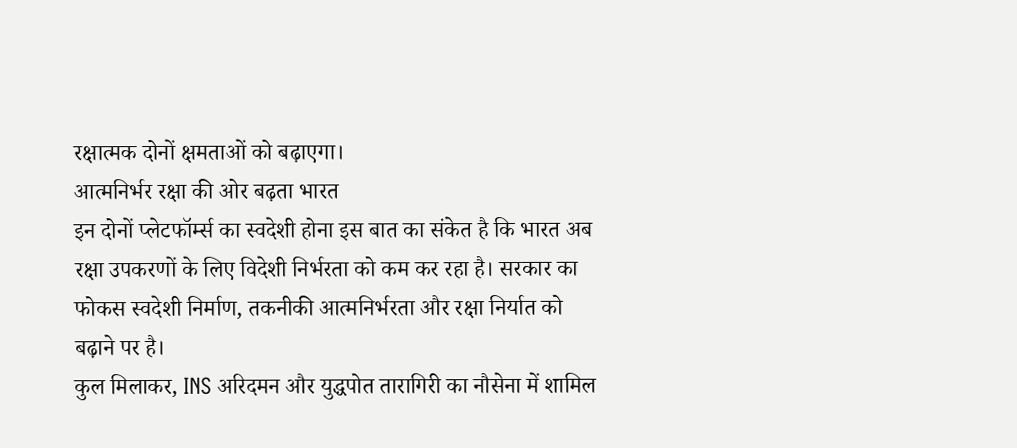रक्षात्मक दोनों क्षमताओं को बढ़ाएगा।
आत्मनिर्भर रक्षा की ओर बढ़ता भारत
इन दोनों प्लेटफॉर्म्स का स्वदेशी होना इस बात का संकेत है कि भारत अब रक्षा उपकरणों के लिए विदेशी निर्भरता को कम कर रहा है। सरकार का फोकस स्वदेशी निर्माण, तकनीकी आत्मनिर्भरता और रक्षा निर्यात को बढ़ाने पर है।
कुल मिलाकर, INS अरिदमन और युद्धपोत तारागिरी का नौसेना में शामिल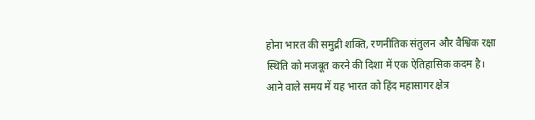होना भारत की समुद्री शक्ति, रणनीतिक संतुलन और वैश्विक रक्षा स्थिति को मजबूत करने की दिशा में एक ऐतिहासिक कदम है। आने वाले समय में यह भारत को हिंद महासागर क्षेत्र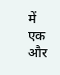में एक और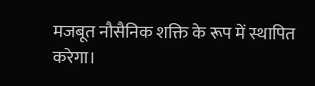मजबूत नौसैनिक शक्ति के रूप में स्थापित करेगा।